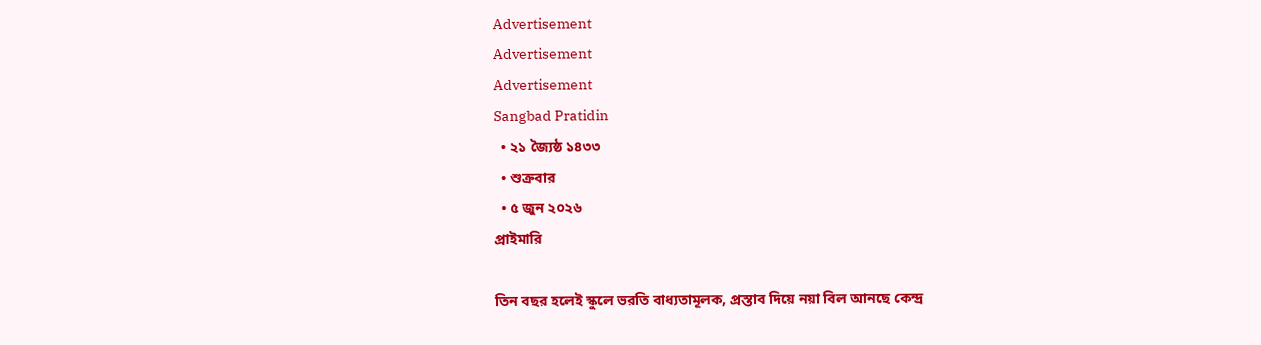Advertisement
Advertisement
Advertisement
Sangbad Pratidin
  • ২১ জ্যৈষ্ঠ ১৪৩৩
  • শুক্রবার
  • ৫ জুন ২০২৬
প্রাইমারি

তিন বছর হলেই স্কুলে ভরতি বাধ্যতামূলক, প্রস্তাব দিয়ে নয়া বিল আনছে কেন্দ্র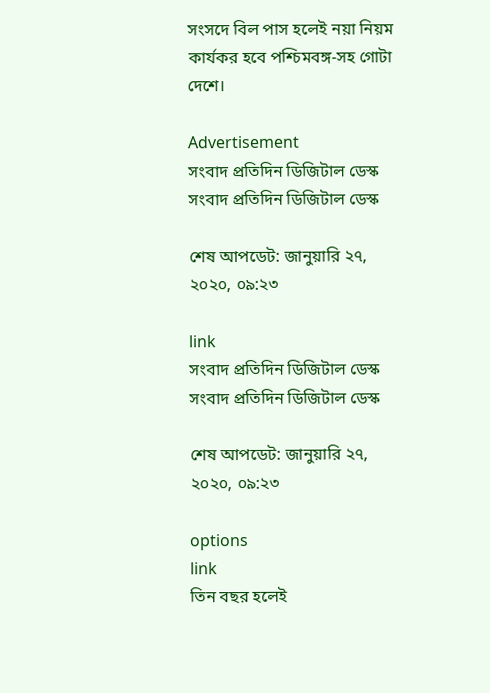সংসদে বিল পাস হলেই নয়া নিয়ম কার্যকর হবে পশ্চিমবঙ্গ-সহ গোটা দেশে।

Advertisement
সংবাদ প্রতিদিন ডিজিটাল ডেস্ক
সংবাদ প্রতিদিন ডিজিটাল ডেস্ক

শেষ আপডেট: জানুয়ারি ২৭, ২০২০, ০৯:২৩

link
সংবাদ প্রতিদিন ডিজিটাল ডেস্ক
সংবাদ প্রতিদিন ডিজিটাল ডেস্ক

শেষ আপডেট: জানুয়ারি ২৭, ২০২০, ০৯:২৩

options
link
তিন বছর হলেই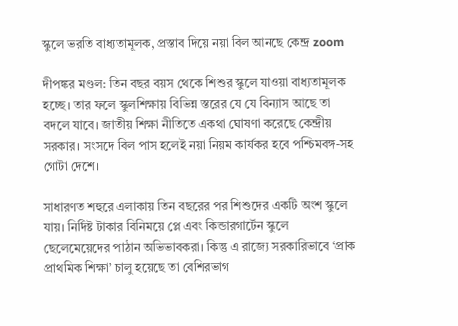স্কুলে ভরতি বাধ্যতামূলক, প্রস্তাব দিয়ে নয়া বিল আনছে কেন্দ্র zoom

দীপঙ্কর মণ্ডল: তিন বছর বয়স থেকে শিশুর স্কুলে যাওয়া বাধ্যতামূলক হচ্ছে। তার ফলে স্কুলশিক্ষায় বিভিন্ন স্তরের যে যে বিন্যাস আছে তা বদলে যাবে। জাতীয় শিক্ষা নীতিতে একথা ঘোষণা করেছে কেন্দ্রীয় সরকার। সংসদে বিল পাস হলেই নয়া নিয়ম কার্যকর হবে পশ্চিমবঙ্গ-সহ গোটা দেশে।

সাধারণত শহুরে এলাকায় তিন বছরের পর শিশুদের একটি অংশ স্কুলে যায়। নির্দিষ্ট টাকার বিনিময়ে প্লে এবং কিন্ডারগার্টেন স্কুলে ছেলেমেয়েদের পাঠান অভিভাবকরা। কিন্তু এ রাজ্যে সরকারিভাবে ‘প্রাক প্রাথমিক শিক্ষা’ চালু হয়েছে তা বেশিরভাগ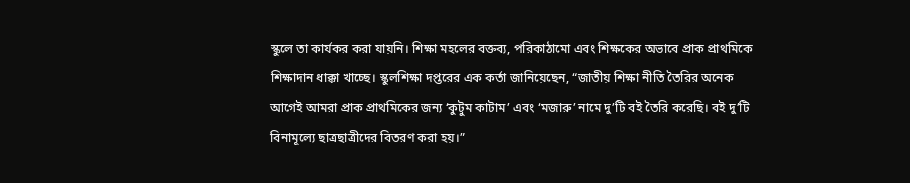স্কুলে তা কার্যকর করা যায়নি। শিক্ষা মহলের বক্তব্য, পরিকাঠামো এবং শিক্ষকের অভাবে প্রাক প্রাথমিকে শিক্ষাদান ধাক্কা খাচ্ছে। স্কুলশিক্ষা দপ্তরের এক কর্তা জানিয়েছেন, “জাতীয় শিক্ষা নীতি তৈরির অনেক আগেই আমরা প্রাক প্রাথমিকের জন্য ‘কুটুম কাটাম’ এবং ‘মজারু’ নামে দু’টি বই তৈরি করেছি। বই দু’টি বিনামূল্যে ছাত্রছাত্রীদের বিতরণ করা হয়।”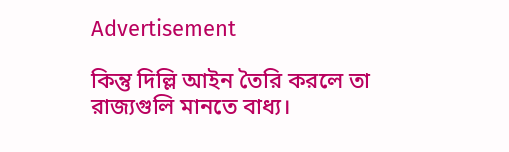Advertisement

কিন্তু দিল্লি আইন তৈরি করলে তা রাজ্যগুলি মানতে বাধ্য।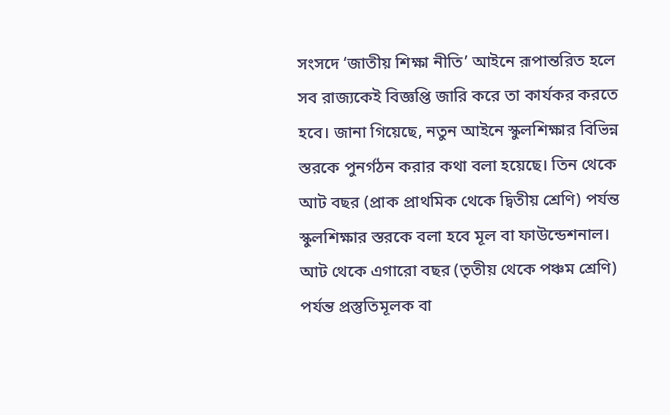সংসদে ‘জাতীয় শিক্ষা নীতি’ আইনে রূপান্তরিত হলে সব রাজ্যকেই বিজ্ঞপ্তি জারি করে তা কার্যকর করতে হবে। জানা গিয়েছে, নতুন আইনে স্কুলশিক্ষার বিভিন্ন স্তরকে পুনর্গঠন করার কথা বলা হয়েছে। তিন থেকে আট বছর (প্রাক প্রাথমিক থেকে দ্বিতীয় শ্রেণি) পর্যন্ত স্কুলশিক্ষার স্তরকে বলা হবে মূল বা ফাউন্ডেশনাল। আট থেকে এগারো বছর (তৃতীয় থেকে পঞ্চম শ্রেণি) পর্যন্ত প্রস্তুতিমূলক বা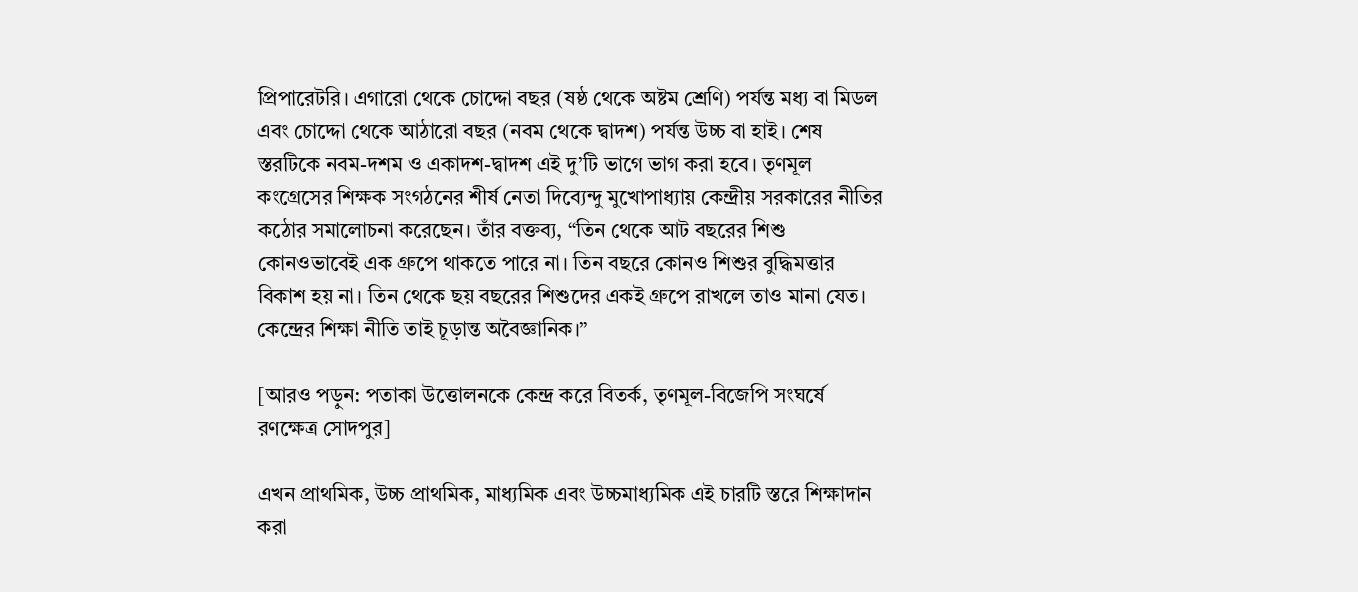প্রিপারেটরি। এগারো থেকে চোদ্দো বছর (ষষ্ঠ থেকে অষ্টম শ্রেণি) পর্যন্ত মধ্য বা মিডল এবং চোদ্দো থেকে আঠারো বছর (নবম থেকে দ্বাদশ) পর্যন্ত উচ্চ বা হাই। শেষ স্তরটিকে নবম-দশম ও একাদশ-দ্বাদশ এই দু’টি ভাগে ভাগ করা হবে। তৃণমূল কংগ্রেসের শিক্ষক সংগঠনের শীর্ষ নেতা দিব্যেন্দু মুখোপাধ্যায় কেন্দ্রীয় সরকারের নীতির কঠোর সমালোচনা করেছেন। তাঁর বক্তব্য, “তিন থেকে আট বছরের শিশু কোনওভাবেই এক গ্রুপে থাকতে পারে না। তিন বছরে কোনও শিশুর বুদ্ধিমত্তার বিকাশ হয় না। তিন থেকে ছয় বছরের শিশুদের একই গ্রুপে রাখলে তাও মানা যেত। কেন্দ্রের শিক্ষা নীতি তাই চূড়ান্ত অবৈজ্ঞানিক।”

[আরও পড়ুন: পতাকা উত্তোলনকে কেন্দ্র করে বিতর্ক, তৃণমূল-বিজেপি সংঘর্ষে রণক্ষেত্র সোদপুর]

এখন প্রাথমিক, উচ্চ প্রাথমিক, মাধ্যমিক এবং উচ্চমাধ্যমিক এই চারটি স্তরে শিক্ষাদান করা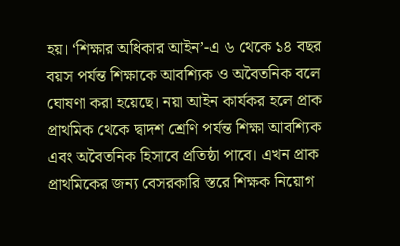হয়। ‘শিক্ষার অধিকার আইন’-এ ৬ থেকে ১৪ বছর বয়স পর্যন্ত শিক্ষাকে আবশ্যিক ও অবৈতনিক বলে ঘোষণা করা হয়েছে। নয়া আইন কার্যকর হলে প্রাক প্রাথমিক থেকে দ্বাদশ শ্রেণি পর্যন্ত শিক্ষা আবশ্যিক এবং অবৈতনিক হিসাবে প্রতিষ্ঠা পাবে। এখন প্রাক প্রাথমিকের জন্য বেসরকারি স্তরে শিক্ষক নিয়োগ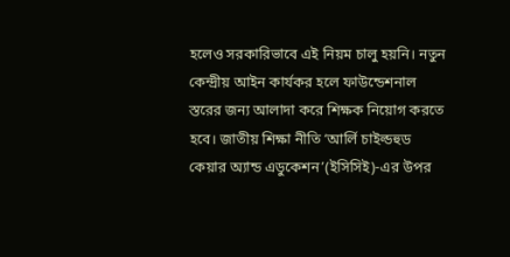হলেও সরকারিভাবে এই নিয়ম চালু হয়নি। নতুন কেন্দ্রীয় আইন কার্যকর হলে ফাউন্ডেশনাল স্তরের জন্য আলাদা করে শিক্ষক নিয়োগ করতে হবে। জাতীয় শিক্ষা নীতি ‘আর্লি চাইল্ডহুড কেয়ার অ্যান্ড এডুকেশন’(ইসিসিই)-এর উপর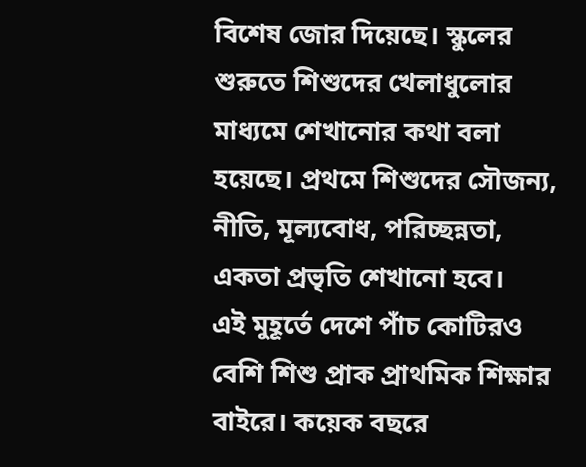বিশেষ জোর দিয়েছে। স্কুলের শুরুতে শিশুদের খেলাধুলোর মাধ্যমে শেখানোর কথা বলা হয়েছে। প্রথমে শিশুদের সৌজন্য, নীতি, মূল্যবোধ, পরিচ্ছন্নতা, একতা প্রভৃতি শেখানো হবে।
এই মুহূর্তে দেশে পাঁচ কোটিরও বেশি শিশু প্রাক প্রাথমিক শিক্ষার বাইরে। কয়েক বছরে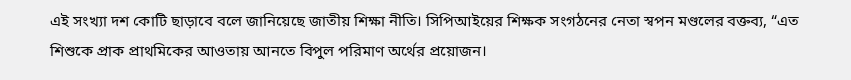এই সংখ্যা দশ কোটি ছাড়াবে বলে জানিয়েছে জাতীয় শিক্ষা নীতি। সিপিআইয়ের শিক্ষক সংগঠনের নেতা স্বপন মণ্ডলের বক্তব্য, “এত শিশুকে প্রাক প্রাথমিকের আওতায় আনতে বিপুল পরিমাণ অর্থের প্রয়োজন।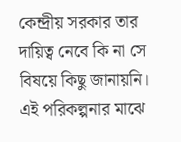কেন্দ্রীয় সরকার তার দায়িত্ব নেবে কি না সে বিষয়ে কিছু জানায়নি। এই পরিকল্পনার মাঝে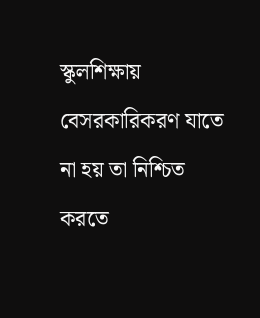স্কুলশিক্ষায় বেসরকারিকরণ যাতে না হয় তা নিশ্চিত করতে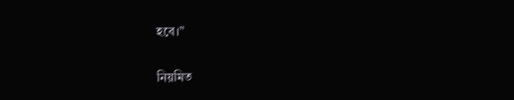হবে।”

নিয়মিত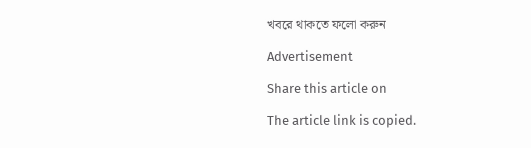খবরে থাকতে ফলো করুন

Advertisement

Share this article on

The article link is copied.